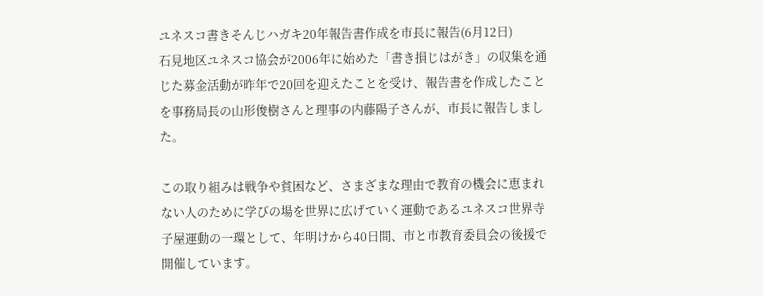ユネスコ書きそんじハガキ20年報告書作成を市長に報告(6月12日)
石見地区ユネスコ協会が2006年に始めた「書き損じはがき」の収集を通じた募金活動が昨年で20回を迎えたことを受け、報告書を作成したことを事務局長の山形俊樹さんと理事の内藤陽子さんが、市長に報告しました。

この取り組みは戦争や貧困など、さまざまな理由で教育の機会に恵まれない人のために学びの場を世界に広げていく運動であるユネスコ世界寺子屋運動の一環として、年明けから40日間、市と市教育委員会の後援で開催しています。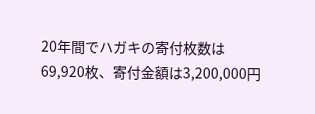20年間でハガキの寄付枚数は69,920枚、寄付金額は3,200,000円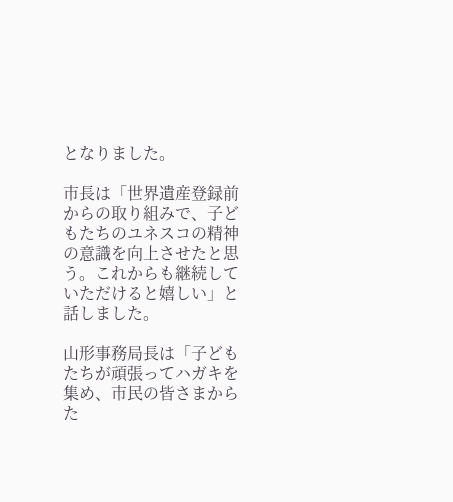となりました。

市長は「世界遺産登録前からの取り組みで、子どもたちのユネスコの精神の意識を向上させたと思う。これからも継続していただけると嬉しい」と話しました。

山形事務局長は「子どもたちが頑張ってハガキを集め、市民の皆さまからた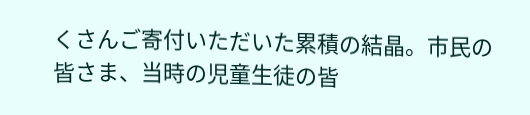くさんご寄付いただいた累積の結晶。市民の皆さま、当時の児童生徒の皆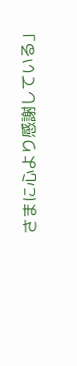さまに心より感謝している」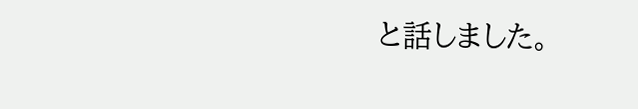と話しました。